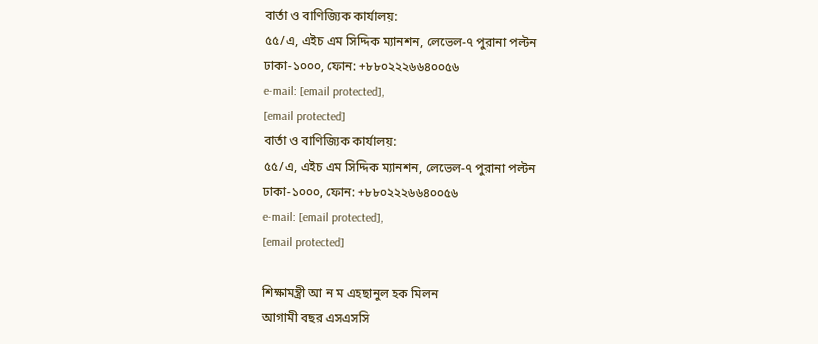বার্তা ও বাণিজ্যিক কার্যালয়:
৫৫/এ, এইচ এম সিদ্দিক ম্যানশন, লেভেল-৭ পুরানা পল্টন
ঢাকা-১০০০, ফোন: +৮৮০২২২৬৬৪০০৫৬
e-mail: [email protected],
[email protected]
বার্তা ও বাণিজ্যিক কার্যালয়:
৫৫/এ, এইচ এম সিদ্দিক ম্যানশন, লেভেল-৭ পুরানা পল্টন
ঢাকা-১০০০, ফোন: +৮৮০২২২৬৬৪০০৫৬
e-mail: [email protected],
[email protected]

শিক্ষামন্ত্রী আ ন ম এহছানুল হক মিলন
আগামী বছর এসএসসি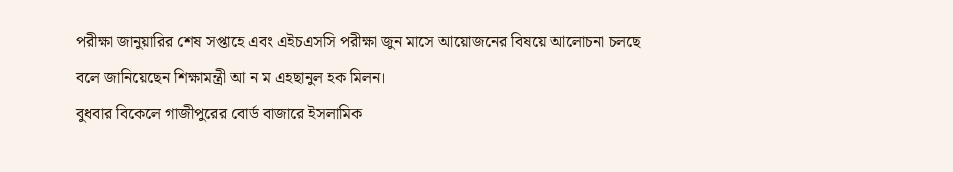পরীক্ষা জানুয়ারির শেষ সপ্তাহে এবং এইচএসসি পরীক্ষা জুন মাসে আয়োজনের বিষয়ে আলোচনা চলছে বলে জানিয়েছেন শিক্ষামন্ত্রী আ ন ম এহছানুল হক মিলন।
বুধবার বিকেলে গাজীপুরের বোর্ড বাজারে ইসলামিক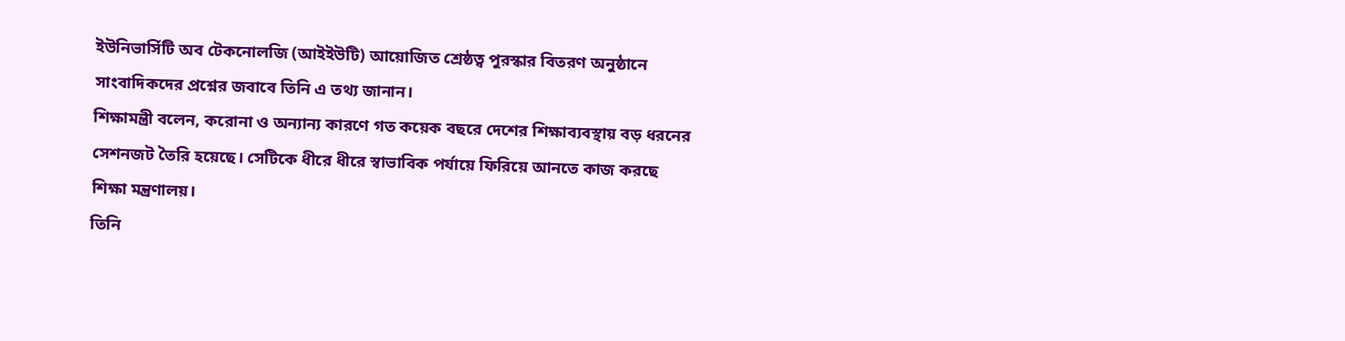ইউনিভার্সিটি অব টেকনোলজি (আইইউটি) আয়োজিত শ্রেষ্ঠত্ব পুরস্কার বিতরণ অনুষ্ঠানে সাংবাদিকদের প্রশ্নের জবাবে তিনি এ তথ্য জানান।
শিক্ষামন্ত্রী বলেন, করোনা ও অন্যান্য কারণে গত কয়েক বছরে দেশের শিক্ষাব্যবস্থায় বড় ধরনের সেশনজট তৈরি হয়েছে। সেটিকে ধীরে ধীরে স্বাভাবিক পর্যায়ে ফিরিয়ে আনতে কাজ করছে শিক্ষা মন্ত্রণালয়।
তিনি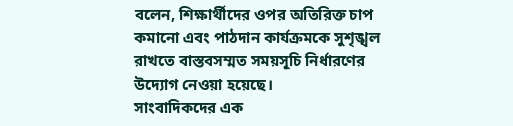বলেন, শিক্ষার্থীদের ওপর অতিরিক্ত চাপ কমানো এবং পাঠদান কার্যক্রমকে সুশৃঙ্খল রাখতে বাস্তবসম্মত সময়সূচি নির্ধারণের উদ্যোগ নেওয়া হয়েছে।
সাংবাদিকদের এক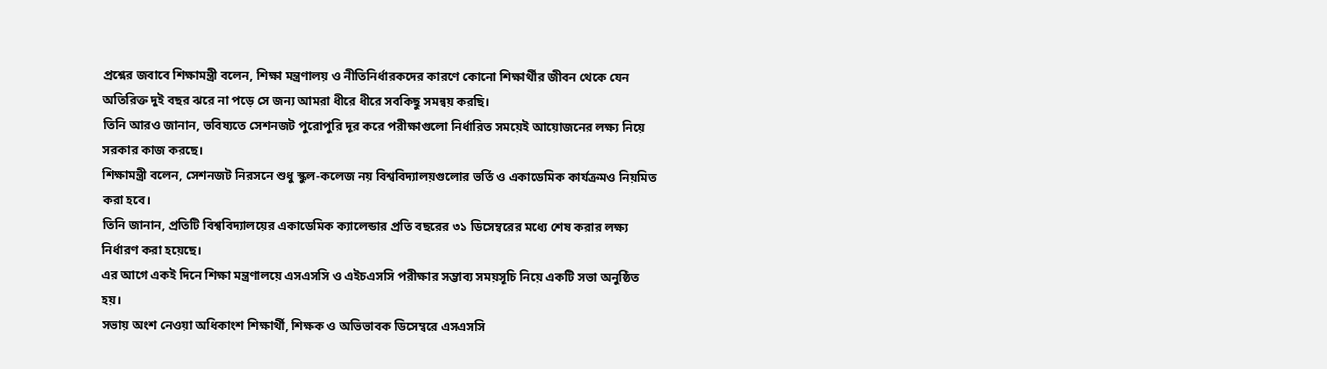প্রশ্নের জবাবে শিক্ষামন্ত্রী বলেন, শিক্ষা মন্ত্রণালয় ও নীতিনির্ধারকদের কারণে কোনো শিক্ষার্থীর জীবন থেকে যেন অতিরিক্ত দুই বছর ঝরে না পড়ে সে জন্য আমরা ধীরে ধীরে সবকিছু সমন্বয় করছি।
তিনি আরও জানান, ভবিষ্যতে সেশনজট পুরোপুরি দূর করে পরীক্ষাগুলো নির্ধারিত সময়েই আয়োজনের লক্ষ্য নিয়ে সরকার কাজ করছে।
শিক্ষামন্ত্রী বলেন, সেশনজট নিরসনে শুধু স্কুল-কলেজ নয় বিশ্ববিদ্যালয়গুলোর ভর্তি ও একাডেমিক কার্যক্রমও নিয়মিত করা হবে।
তিনি জানান, প্রতিটি বিশ্ববিদ্যালয়ের একাডেমিক ক্যালেন্ডার প্রতি বছরের ৩১ ডিসেম্বরের মধ্যে শেষ করার লক্ষ্য নির্ধারণ করা হয়েছে।
এর আগে একই দিনে শিক্ষা মন্ত্রণালয়ে এসএসসি ও এইচএসসি পরীক্ষার সম্ভাব্য সময়সূচি নিয়ে একটি সভা অনুষ্ঠিত হয়।
সভায় অংশ নেওয়া অধিকাংশ শিক্ষার্থী, শিক্ষক ও অভিভাবক ডিসেম্বরে এসএসসি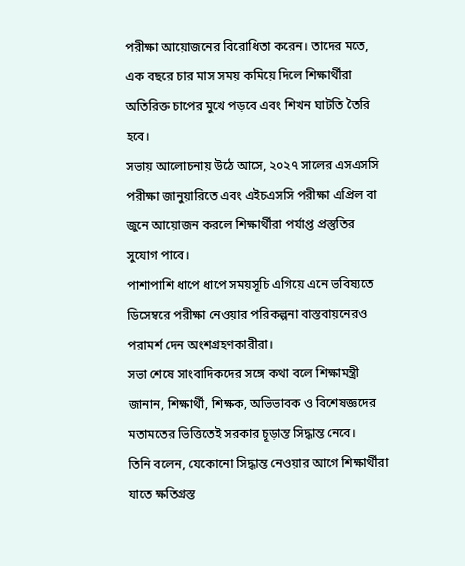পরীক্ষা আয়োজনের বিরোধিতা করেন। তাদের মতে, এক বছরে চার মাস সময় কমিয়ে দিলে শিক্ষার্থীরা অতিরিক্ত চাপের মুখে পড়বে এবং শিখন ঘাটতি তৈরি হবে।
সভায় আলোচনায় উঠে আসে, ২০২৭ সালের এসএসসি পরীক্ষা জানুয়ারিতে এবং এইচএসসি পরীক্ষা এপ্রিল বা জুনে আয়োজন করলে শিক্ষার্থীরা পর্যাপ্ত প্রস্তুতির সুযোগ পাবে।
পাশাপাশি ধাপে ধাপে সময়সূচি এগিয়ে এনে ভবিষ্যতে ডিসেম্বরে পরীক্ষা নেওয়ার পরিকল্পনা বাস্তবায়নেরও পরামর্শ দেন অংশগ্রহণকারীরা।
সভা শেষে সাংবাদিকদের সঙ্গে কথা বলে শিক্ষামন্ত্রী জানান, শিক্ষার্থী, শিক্ষক, অভিভাবক ও বিশেষজ্ঞদের মতামতের ভিত্তিতেই সরকার চূড়ান্ত সিদ্ধান্ত নেবে।
তিনি বলেন, যেকোনো সিদ্ধান্ত নেওয়ার আগে শিক্ষার্থীরা যাতে ক্ষতিগ্রস্ত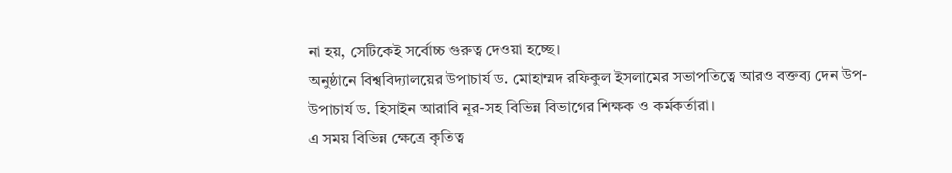না হয়, সেটিকেই সর্বোচ্চ গুরুত্ব দেওয়া হচ্ছে।
অনুষ্ঠানে বিশ্ববিদ্যালয়ের উপাচার্য ড. মোহাম্মদ রফিকুল ইসলামের সভাপতিত্বে আরও বক্তব্য দেন উপ-উপাচার্য ড. হিসাইন আরাবি নূর-সহ বিভিন্ন বিভাগের শিক্ষক ও কর্মকর্তারা।
এ সময় বিভিন্ন ক্ষেত্রে কৃতিত্ব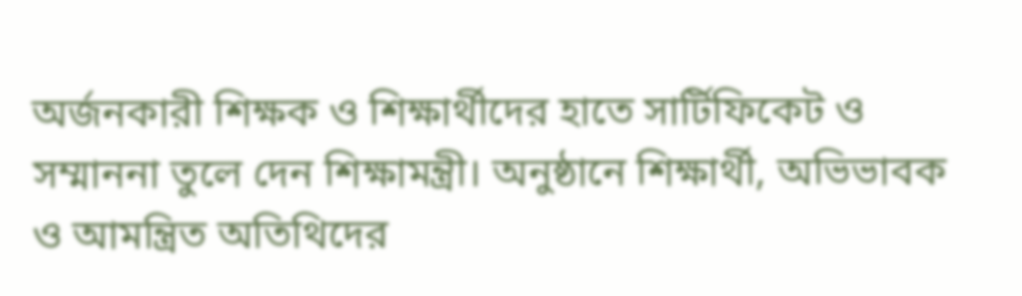অর্জনকারী শিক্ষক ও শিক্ষার্থীদের হাতে সার্টিফিকেট ও সম্মাননা তুলে দেন শিক্ষামন্ত্রী। অনুষ্ঠানে শিক্ষার্থী, অভিভাবক ও আমন্ত্রিত অতিথিদের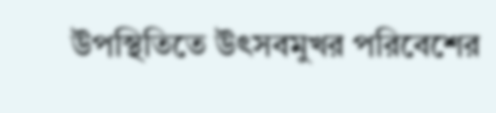উপস্থিতিতে উৎসবমুখর পরিবেশের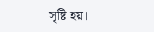সৃষ্টি হয়।